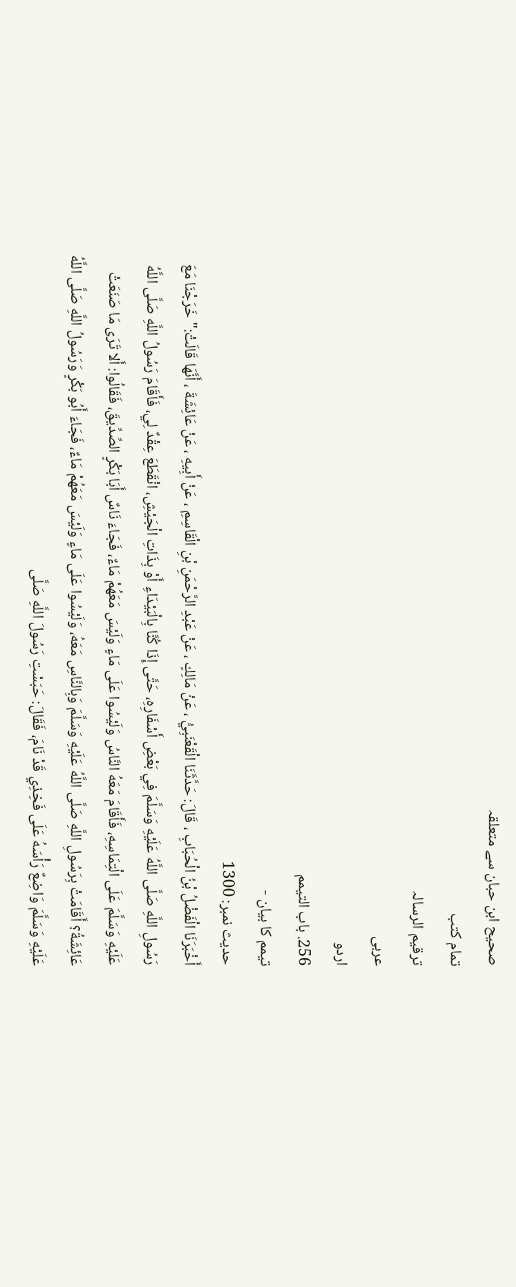صحیح ابن حبان سے متعلقہ
تمام کتب
ترقيم الرسالہ
عربی
اردو
256. باب التيمم
تیمم کا بیان -
حدیث نمبر: 1300
أَخْبَرَنَا الْفَضْلُ بْنُ الْحُبَابِ ، قَالَ: حَدَّثَنَا الْقَعْنَبِيُّ ، عَنْ مَالِكٍ ، عَنْ عَبْدِ الرَّحْمَنِ بْنِ الْقَاسِمِ ، عَنْ أَبِيهِ ، عَنْ عَائِشَةَ ، أَنَّهَا قَالَتْ:" خَرَجْنَا مَعَ رَسُولِ اللَّهِ صَلَّى اللَّهُ عَلَيْهِ وَسَلَّمَ فِي بَعْضِ أَسْفَارِهِ، حَتَّى إِذَا كُنَّا بِالْبَيْدَاءِ أَوْ بِذَاتِ الْجَيْشِ، انْقَطَعَ عِقْدٌ لِي، فَأَقَامَ رَسُولُ اللَّهِ صَلَّى اللَّهُ عَلَيْهِ وَسَلَّمَ عَلَى الْتِمَاسِهِ، فَأَقَامَ مَعَهُ النَّاسُ وَلَيْسُوا عَلَى مَاءٍ وَلَيْسَ مَعَهُمْ مَاءٌ، فَجَاءَ نَاسٌ أَبَا بَكْرٍ الصِّدِّيقَ، فَقَالُوا: أَلا تَرَى مَا صَنَعَتْ عَائِشَةُ؟ أَقَامَتْ بِرَسُولِ اللَّهِ صَلَّى اللَّهُ عَلَيْهِ وَسَلَّمَ وَبِالنَّاسِ مَعَهُ، وَلَيْسُوا عَلَى مَاءٍ وَلَيْسَ مَعَهُمْ مَاءٌ، فَجَاءَ أَبُو بَكْرٍ وَرَسُولُ اللَّهِ صَلَّى اللَّهُ عَلَيْهِ وَسَلَّمَ وَاضِعٌ رَأْسَهُ عَلَى فَخِذِي قَدْ نَامَ، فَقَالَ: حَبَسْتِ رَسُولَ اللَّهِ صَلَّى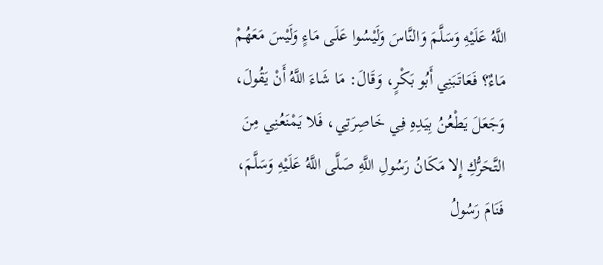اللَّهُ عَلَيْهِ وَسَلَّمَ وَالنَّاسَ وَلَيْسُوا عَلَى مَاءٍ وَلَيْسَ مَعَهُمْ مَاءٌ؟ فَعَاتَبَنِي أَبُو بَكْرٍ، وَقَالَ: مَا شَاءَ اللَّهُ أَنْ يَقُولَ، وَجَعَلَ يَطْعُنُ بِيَدِهِ فِي خَاصِرَتِي، فَلا يَمْنَعُنِي مِنَ التَّحَرُّكِ إِلا مَكَانُ رَسُولِ اللَّهِ صَلَّى اللَّهُ عَلَيْهِ وَسَلَّمَ، فَنَامَ رَسُولُ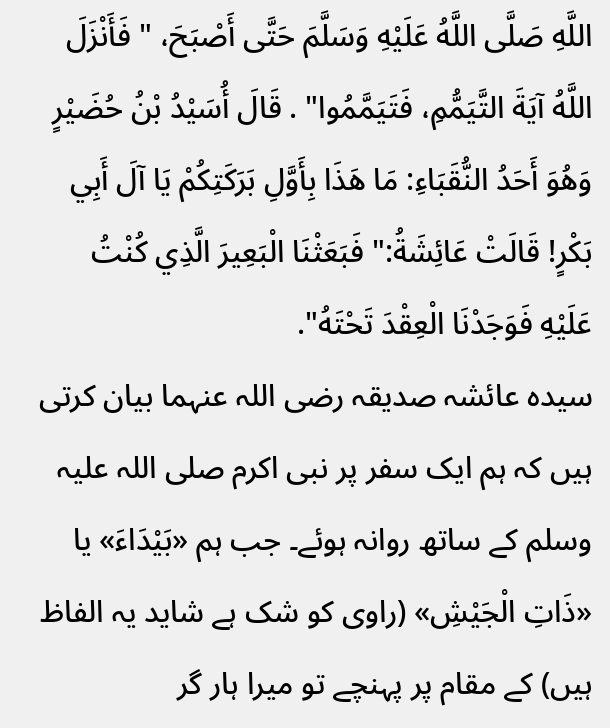اللَّهِ صَلَّى اللَّهُ عَلَيْهِ وَسَلَّمَ حَتَّى أَصْبَحَ، " فَأَنْزَلَ اللَّهُ آيَةَ التَّيَمُّمِ، فَتَيَمَّمُوا" . قَالَ أُسَيْدُ بْنُ حُضَيْرٍ وَهُوَ أَحَدُ النُّقَبَاءِ: مَا هَذَا بِأَوَّلِ بَرَكَتِكُمْ يَا آلَ أَبِي بَكْرٍ! قَالَتْ عَائِشَةُ:" فَبَعَثْنَا الْبَعِيرَ الَّذِي كُنْتُ عَلَيْهِ فَوَجَدْنَا الْعِقْدَ تَحْتَهُ".
سیدہ عائشہ صدیقہ رضی اللہ عنہما بیان کرتی ہیں کہ ہم ایک سفر پر نبی اکرم صلی اللہ علیہ وسلم کے ساتھ روانہ ہوئے۔ جب ہم «بَيْدَاءَ» یا «ذَاتِ الْجَيْشِ» (راوی کو شک ہے شاید یہ الفاظ ہیں) کے مقام پر پہنچے تو میرا ہار گر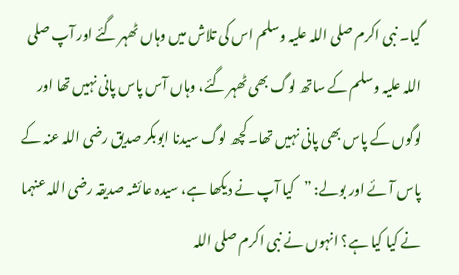گیا۔ نبی اکرم صلی اللہ علیہ وسلم اس کی تلاش میں وہاں ٹھہر گئے اور آپ صلی اللہ علیہ وسلم کے ساتھ لوگ بھی ٹھہر گئے، وہاں آس پاس پانی نہیں تھا اور لوگوں کے پاس بھی پانی نہیں تھا۔ کچھ لوگ سیدنا ابوبکر صدیق رضی اللہ عنہ کے پاس آئے اور بولے: ”کیا آپ نے دیکھا ہے، سیدہ عائشہ صدیقہ رضی اللہ عنہما نے کیا کیا ہے؟ انہوں نے نبی اکرم صلی اللہ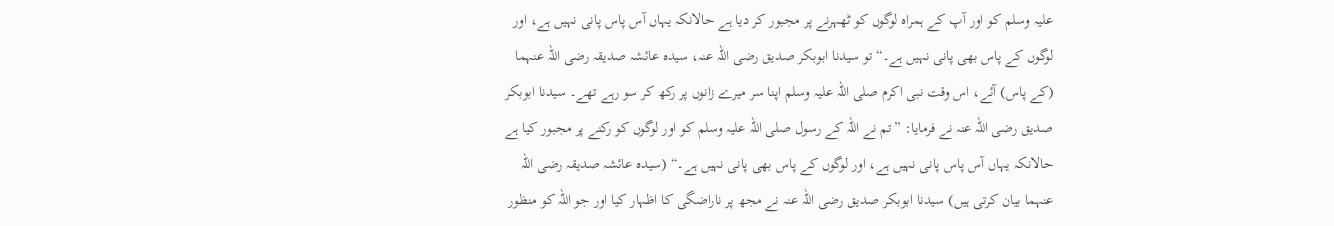علیہ وسلم کو اور آپ کے ہمراہ لوگوں کو ٹھہرنے پر مجبور کر دیا ہے حالانکہ یہاں آس پاس پانی نہیں ہے، اور لوگوں کے پاس بھی پانی نہیں ہے۔“ تو سیدنا ابوبکر صدیق رضی اللہ عنہ، سیدہ عائشہ صدیقہ رضی اللہ عنہما (کے پاس) آئے، اس وقت نبی اکرم صلی اللہ علیہ وسلم اپنا سر میرے زانوں پر رکھ کر سو رہے تھے۔ سیدنا ابوبکر صدیق رضی اللہ عنہ نے فرمایا: ”تم نے اللہ کے رسول صلی اللہ علیہ وسلم کو اور لوگوں کو رکنے پر مجبور کیا ہے حالانکہ یہاں آس پاس پانی نہیں ہے، اور لوگوں کے پاس بھی پانی نہیں ہے۔“ (سیدہ عائشہ صدیقہ رضی اللہ عنہما بیان کرتی ہیں) سیدنا ابوبکر صدیق رضی اللہ عنہ نے مجھ پر ناراضگی کا اظہار کیا اور جو اللہ کو منظور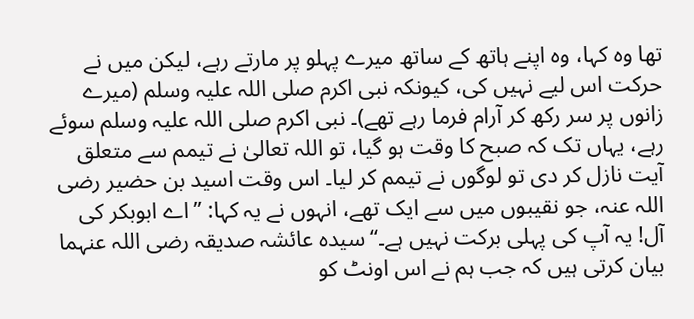تھا وہ کہا، وہ اپنے ہاتھ کے ساتھ میرے پہلو پر مارتے رہے، لیکن میں نے حرکت اس لیے نہیں کی، کیونکہ نبی اکرم صلی اللہ علیہ وسلم (میرے زانوں پر سر رکھ کر آرام فرما رہے تھے)۔ نبی اکرم صلی اللہ علیہ وسلم سوئے رہے، یہاں تک کہ صبح کا وقت ہو گیا، تو اللہ تعالیٰ نے تیمم سے متعلق آیت نازل کر دی تو لوگوں نے تیمم کر لیا۔ اس وقت اسید بن حضیر رضی اللہ عنہ، جو نقیبوں میں سے ایک تھے، انہوں نے یہ کہا: ”اے ابوبکر کی آل! یہ آپ کی پہلی برکت نہیں ہے۔“ سیدہ عائشہ صدیقہ رضی اللہ عنہما بیان کرتی ہیں کہ جب ہم نے اس اونٹ کو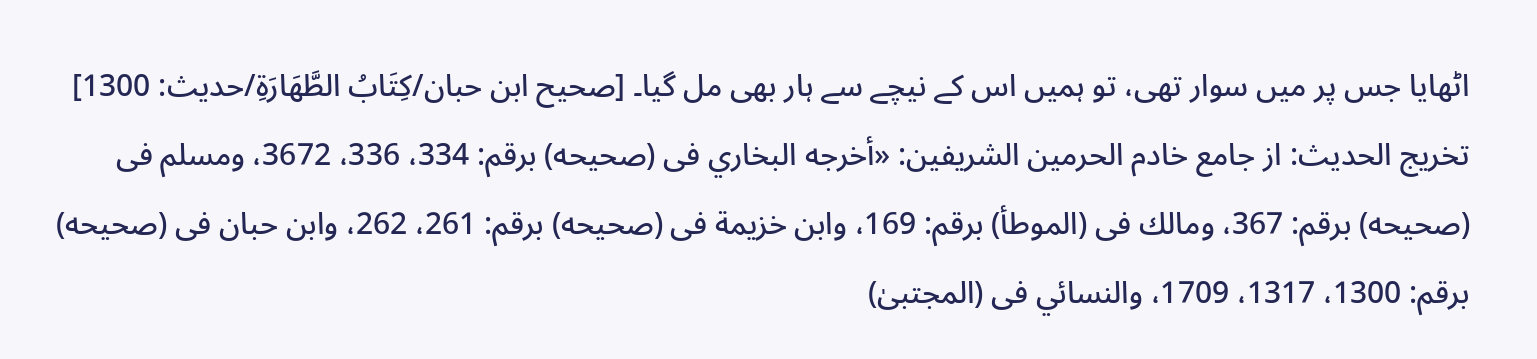اٹھایا جس پر میں سوار تھی، تو ہمیں اس کے نیچے سے ہار بھی مل گیا۔ [صحیح ابن حبان/كِتَابُ الطَّهَارَةِ/حدیث: 1300]
تخریج الحدیث: از جامع خادم الحرمين الشريفين: «أخرجه البخاري فى (صحيحه) برقم: 334، 336، 3672، ومسلم فى (صحيحه) برقم: 367، ومالك فى (الموطأ) برقم: 169، وابن خزيمة فى (صحيحه) برقم: 261، 262، وابن حبان فى (صحيحه) برقم: 1300، 1317، 1709، والنسائي فى (المجتبیٰ)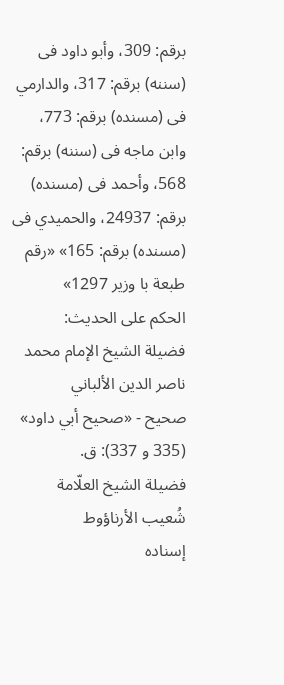برقم: 309، وأبو داود فى (سننه) برقم: 317، والدارمي فى (مسنده) برقم: 773، وابن ماجه فى (سننه) برقم: 568، وأحمد فى (مسنده) برقم: 24937، والحميدي فى (مسنده) برقم: 165» «رقم طبعة با وزير 1297»
الحكم على الحديث:
فضيلة الشيخ الإمام محمد ناصر الدين الألباني
صحيح - «صحيح أبي داود» (335 و 337): ق.
فضيلة الشيخ العلّامة شُعيب الأرناؤوط
إسناده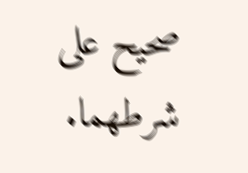صحيح على شرطهما.